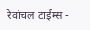रेवांचल टाईम्स -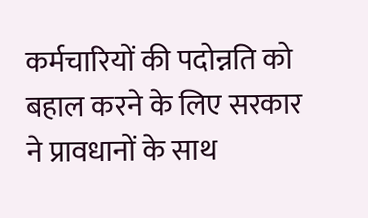कर्मचारियों की पदोन्नति को बहाल करने के लिए सरकार ने प्रावधानों के साथ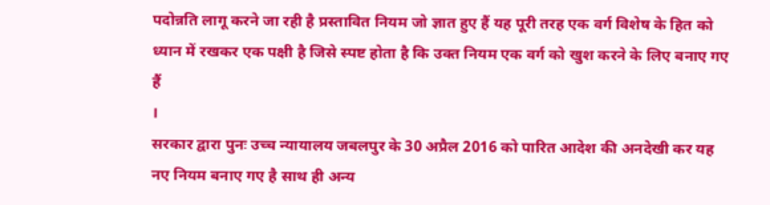पदोन्नति लागू करने जा रही है प्रस्तावित नियम जो ज्ञात हुए हैं यह पूरी तरह एक वर्ग विशेष के हित को ध्यान में रखकर एक पक्षी है जिसे स्पष्ट होता है कि उक्त नियम एक वर्ग को खुश करने के लिए बनाए गए हैं
।
सरकार द्वारा पुनः उच्च न्यायालय जबलपुर के 30 अप्रैल 2016 को पारित आदेश की अनदेखी कर यह नए नियम बनाए गए है साथ ही अन्य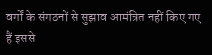वर्गों के संगठनों से सुझाव आमंत्रित नहीं किए गए हैं इससे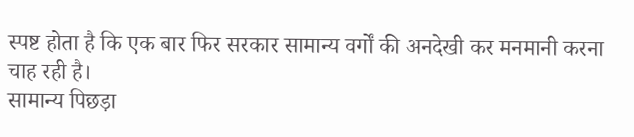स्पष्ट होता है कि एक बार फिर सरकार सामान्य वर्गों की अनदेखी कर मनमानी करना चाह रही है।
सामान्य पिछड़ा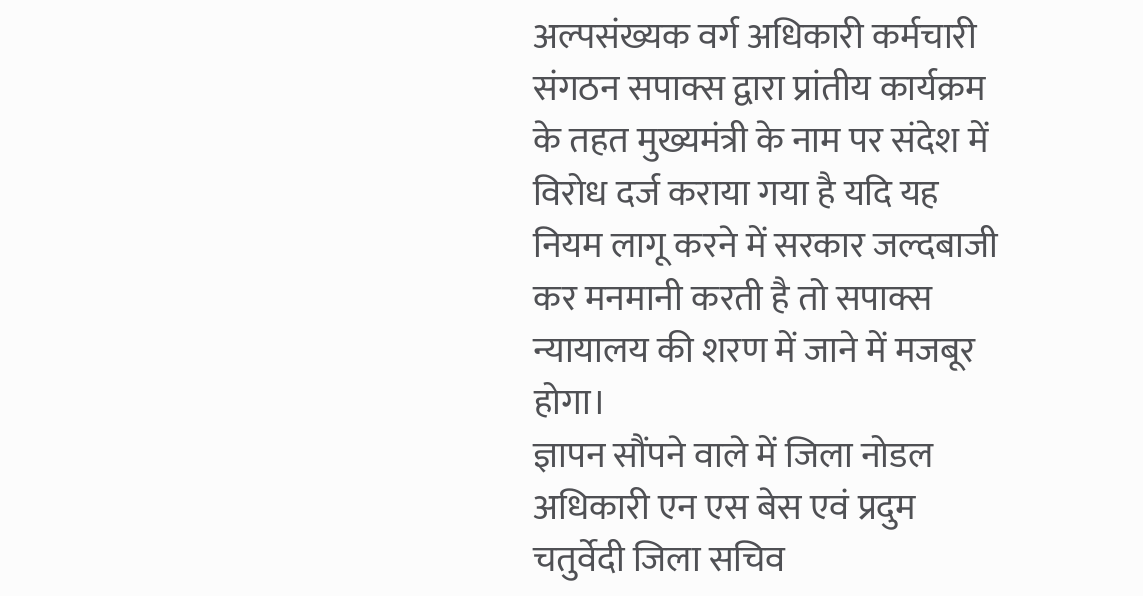अल्पसंख्यक वर्ग अधिकारी कर्मचारी संगठन सपाक्स द्वारा प्रांतीय कार्यक्रम के तहत मुख्यमंत्री के नाम पर संदेश में विरोध दर्ज कराया गया है यदि यह नियम लागू करने में सरकार जल्दबाजी कर मनमानी करती है तो सपाक्स न्यायालय की शरण में जाने में मजबूर होगा।
ज्ञापन सौंपने वाले में जिला नोडल अधिकारी एन एस बेस एवं प्रदुम चतुर्वेदी जिला सचिव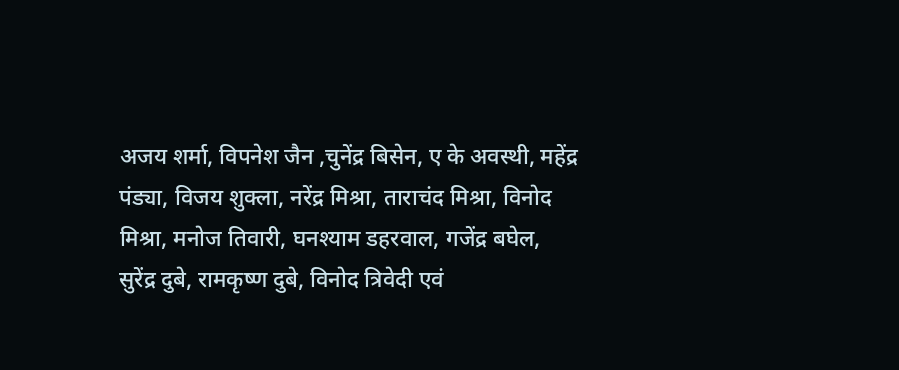अजय शर्मा, विपनेश जैन ,चुनेंद्र बिसेन, ए के अवस्थी, महेंद्र पंड्या, विजय शुक्ला, नरेंद्र मिश्रा, ताराचंद मिश्रा, विनोद मिश्रा, मनोज तिवारी, घनश्याम डहरवाल, गजेंद्र बघेल, सुरेंद्र दुबे, रामकृष्ण दुबे, विनोद त्रिवेदी एवं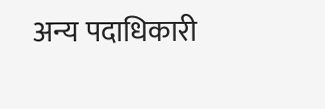अन्य पदाधिकारी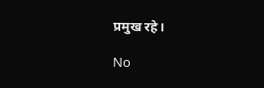प्रमुख रहे।

No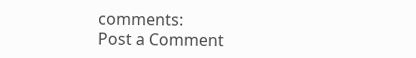comments:
Post a Comment